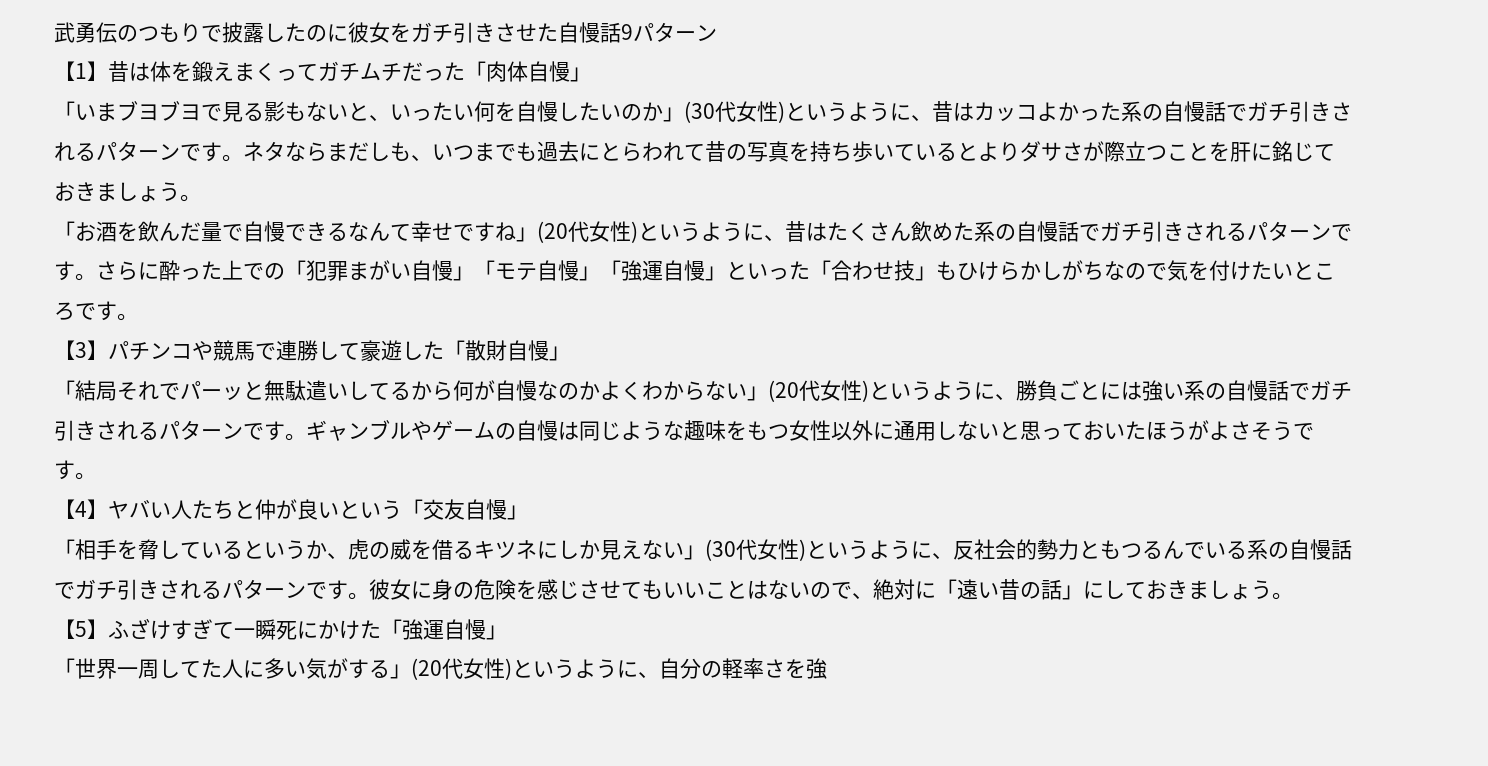武勇伝のつもりで披露したのに彼女をガチ引きさせた自慢話9パターン
【1】昔は体を鍛えまくってガチムチだった「肉体自慢」
「いまブヨブヨで見る影もないと、いったい何を自慢したいのか」(30代女性)というように、昔はカッコよかった系の自慢話でガチ引きされるパターンです。ネタならまだしも、いつまでも過去にとらわれて昔の写真を持ち歩いているとよりダサさが際立つことを肝に銘じておきましょう。
「お酒を飲んだ量で自慢できるなんて幸せですね」(20代女性)というように、昔はたくさん飲めた系の自慢話でガチ引きされるパターンです。さらに酔った上での「犯罪まがい自慢」「モテ自慢」「強運自慢」といった「合わせ技」もひけらかしがちなので気を付けたいところです。
【3】パチンコや競馬で連勝して豪遊した「散財自慢」
「結局それでパーッと無駄遣いしてるから何が自慢なのかよくわからない」(20代女性)というように、勝負ごとには強い系の自慢話でガチ引きされるパターンです。ギャンブルやゲームの自慢は同じような趣味をもつ女性以外に通用しないと思っておいたほうがよさそうです。
【4】ヤバい人たちと仲が良いという「交友自慢」
「相手を脅しているというか、虎の威を借るキツネにしか見えない」(30代女性)というように、反社会的勢力ともつるんでいる系の自慢話でガチ引きされるパターンです。彼女に身の危険を感じさせてもいいことはないので、絶対に「遠い昔の話」にしておきましょう。
【5】ふざけすぎて一瞬死にかけた「強運自慢」
「世界一周してた人に多い気がする」(20代女性)というように、自分の軽率さを強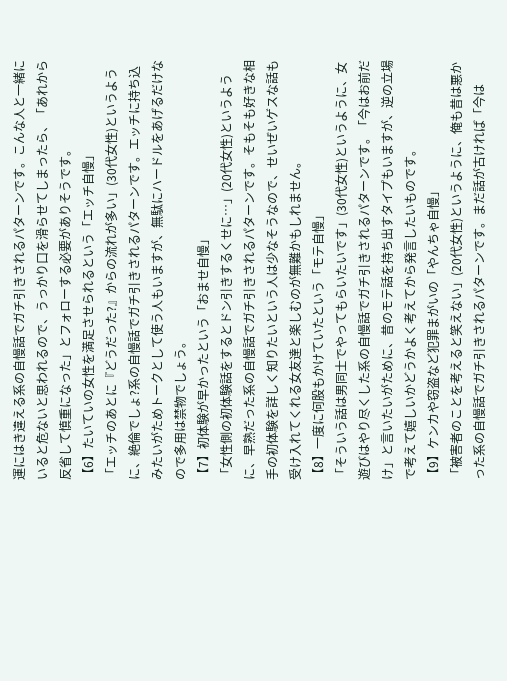運にはき違える系の自慢話でガチ引きされるパターンです。こんな人と一緒にいると危ないと思われるので、うっかり口を滑らせてしまったら、「あれから反省して慎重になった」とフォローする必要がありそうです。
【6】たいていの女性を満足させられるという「エッチ自慢」
「エッチのあとに『どうだった?』からの流れが多い」(30代女性)というように、絶倫でしょ?系の自慢話でガチ引きされるパターンです。エッチに持ち込みたいがためトークとして使う人もいますが、無駄にハードルをあげるだけなので多用は禁物でしょう。
【7】初体験が早かったという「おませ自慢」
「女性側の初体験話をするとドン引きするくせに…」(20代女性)というように、早熟だった系の自慢話でガチ引きされるパターンです。そもそも好きな相手の初体験を詳しく知りたいという人は少なそうなので、せいぜいゲスな話も受け入れてくれる女友達と楽しむのが無難かもしれません。
【8】一度に何股もかけていたという「モテ自慢」
「そういう話は男同士でやってもらいたいです」(30代女性)というように、女遊びはやり尽くした系の自慢話でガチ引きされるパターンです。「今はお前だけ」と言いたいがために、昔のモテ話を持ち出すタイプもいますが、逆の立場で考えて嬉しいかどうかよく考えてから発言したいものです。
【9】ケンカや窃盗など犯罪まがいの「やんちゃ自慢」
「被害者のことを考えると笑えない」(20代女性)というように、俺も昔は悪かった系の自慢話でガチ引きされるパターンです。まだ話が古ければ「今は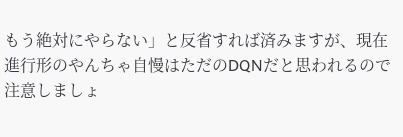もう絶対にやらない」と反省すれば済みますが、現在進行形のやんちゃ自慢はただのDQNだと思われるので注意しましょ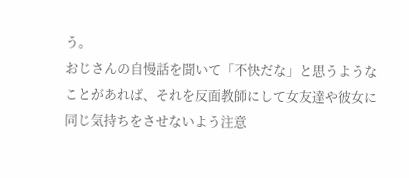う。
おじさんの自慢話を聞いて「不快だな」と思うようなことがあれば、それを反面教師にして女友達や彼女に同じ気持ちをさせないよう注意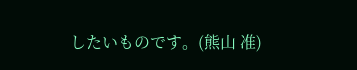したいものです。(熊山 准)